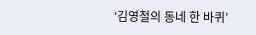‘김영철의 동네 한 바퀴’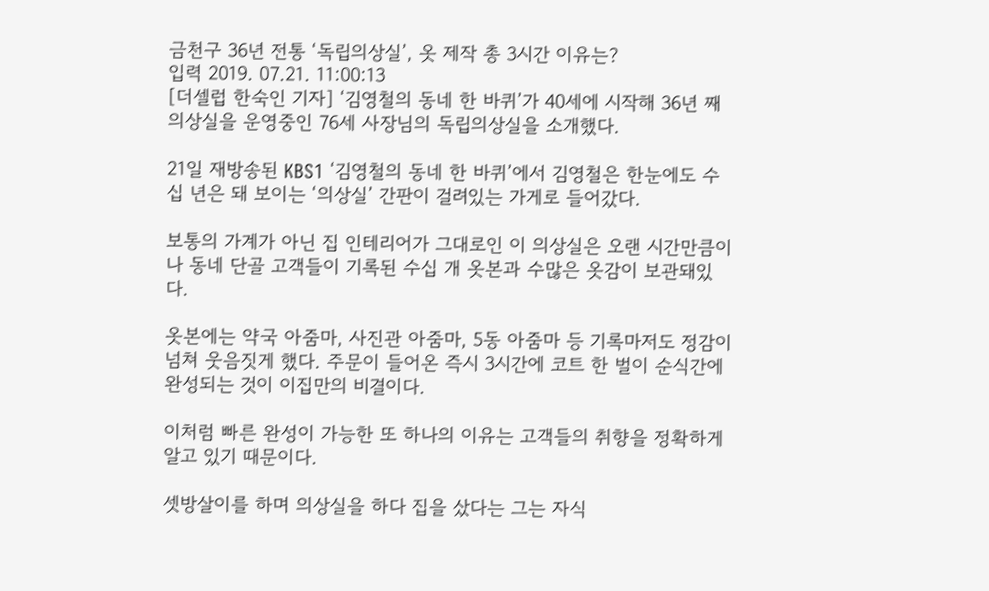금천구 36년 전통 ‘독립의상실’, 옷 제작 총 3시간 이유는?
입력 2019. 07.21. 11:00:13
[더셀럽 한숙인 기자] ‘김영철의 동네 한 바퀴’가 40세에 시작해 36년 째 의상실을 운영중인 76세 사장님의 독립의상실을 소개했다.

21일 재방송된 KBS1 ‘김영철의 동네 한 바퀴’에서 김영철은 한눈에도 수십 년은 돼 보이는 ‘의상실’ 간판이 걸려있는 가게로 들어갔다.

보통의 가계가 아닌 집 인테리어가 그대로인 이 의상실은 오랜 시간만큼이나 동네 단골 고객들이 기록된 수십 개 옷본과 수많은 옷감이 보관돼있다.

옷본에는 약국 아줌마, 사진관 아줌마, 5동 아줌마 등 기록마저도 정감이 넘쳐 웃음짓게 했다. 주문이 들어온 즉시 3시간에 코트 한 벌이 순식간에 완성되는 것이 이집만의 비결이다.

이처럼 빠른 완성이 가능한 또 하나의 이유는 고객들의 취향을 정확하게 알고 있기 때문이다.

셋방살이를 하며 의상실을 하다 집을 샀다는 그는 자식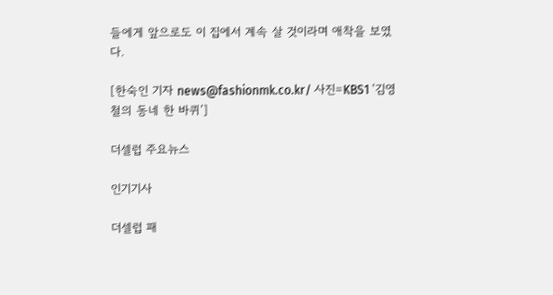들에게 앞으로도 이 집에서 계속 살 것이라며 애착을 보였다.

[한숙인 기자 news@fashionmk.co.kr/ 사진=KBS1 ‘김영철의 동네 한 바퀴’]

더셀럽 주요뉴스

인기기사

더셀럽 패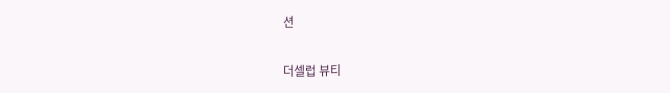션

더셀럽 뷰티